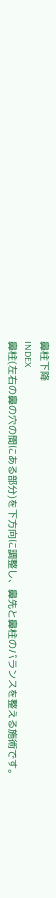鼻柱下降
INDEX
鼻柱(左右の鼻の穴の間にある部分)を下方向に調整し、鼻先と鼻柱のバランスを整える施術です。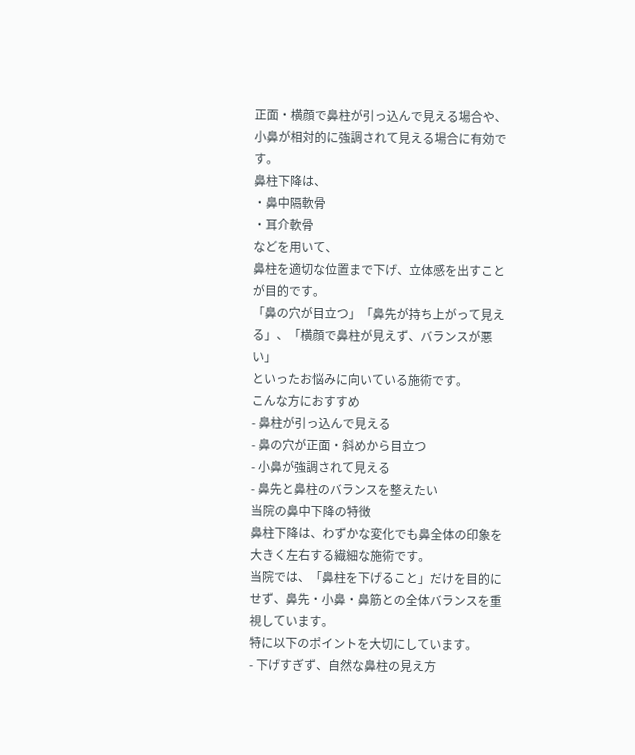正面・横顔で鼻柱が引っ込んで見える場合や、小鼻が相対的に強調されて見える場合に有効です。
鼻柱下降は、
・鼻中隔軟骨
・耳介軟骨
などを用いて、
鼻柱を適切な位置まで下げ、立体感を出すことが目的です。
「鼻の穴が目立つ」「鼻先が持ち上がって見える」、「横顔で鼻柱が見えず、バランスが悪い」
といったお悩みに向いている施術です。
こんな方におすすめ
- 鼻柱が引っ込んで見える
- 鼻の穴が正面・斜めから目立つ
- 小鼻が強調されて見える
- 鼻先と鼻柱のバランスを整えたい
当院の鼻中下降の特徴
鼻柱下降は、わずかな変化でも鼻全体の印象を大きく左右する繊細な施術です。
当院では、「鼻柱を下げること」だけを目的にせず、鼻先・小鼻・鼻筋との全体バランスを重視しています。
特に以下のポイントを大切にしています。
- 下げすぎず、自然な鼻柱の見え方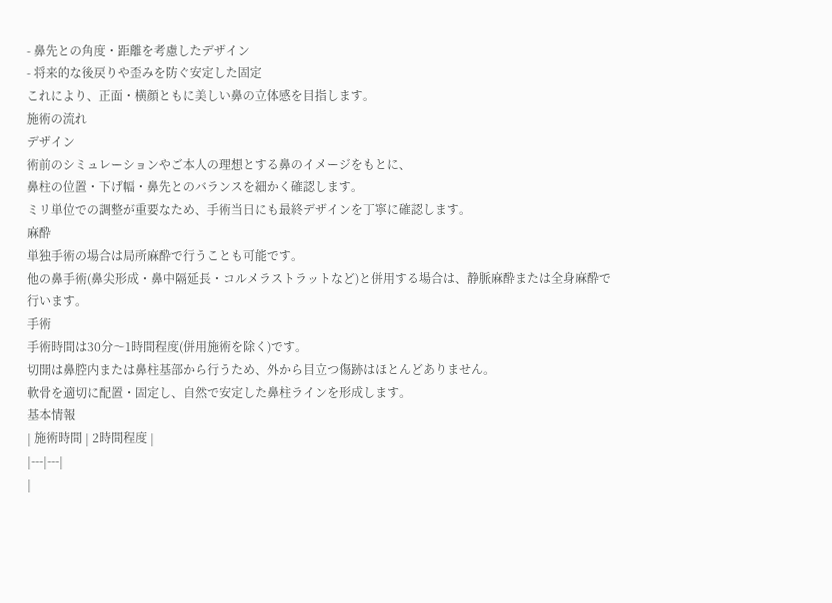- 鼻先との角度・距離を考慮したデザイン
- 将来的な後戻りや歪みを防ぐ安定した固定
これにより、正面・横顔ともに美しい鼻の立体感を目指します。
施術の流れ
デザイン
術前のシミュレーションやご本人の理想とする鼻のイメージをもとに、
鼻柱の位置・下げ幅・鼻先とのバランスを細かく確認します。
ミリ単位での調整が重要なため、手術当日にも最終デザインを丁寧に確認します。
麻酔
単独手術の場合は局所麻酔で行うことも可能です。
他の鼻手術(鼻尖形成・鼻中隔延長・コルメラストラットなど)と併用する場合は、静脈麻酔または全身麻酔で行います。
手術
手術時間は30分〜1時間程度(併用施術を除く)です。
切開は鼻腔内または鼻柱基部から行うため、外から目立つ傷跡はほとんどありません。
軟骨を適切に配置・固定し、自然で安定した鼻柱ラインを形成します。
基本情報
| 施術時間 | 2時間程度 |
|---|---|
|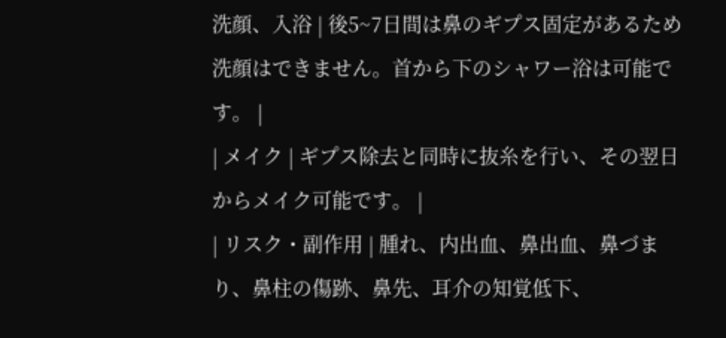洗顔、入浴 | 後5~7日間は鼻のギプス固定があるため洗顔はできません。首から下のシャワー浴は可能です。 |
| メイク | ギプス除去と同時に抜糸を行い、その翌日からメイク可能です。 |
| リスク・副作用 | 腫れ、内出血、鼻出血、鼻づまり、鼻柱の傷跡、鼻先、耳介の知覚低下、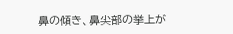鼻の傾き、鼻尖部の挙上が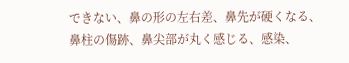できない、鼻の形の左右差、鼻先が硬くなる、鼻柱の傷跡、鼻尖部が丸く感じる、感染、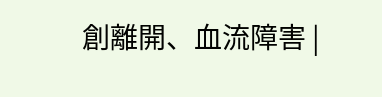創離開、血流障害 |